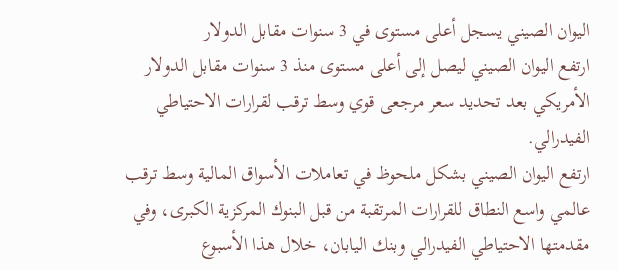اليوان الصيني يسجل أعلى مستوى في 3 سنوات مقابل الدولار
ارتفع اليوان الصيني ليصل إلى أعلى مستوى منذ 3 سنوات مقابل الدولار الأمريكي بعد تحديد سعر مرجعى قوي وسط ترقب لقرارات الاحتياطي الفيدرالي.
ارتفع اليوان الصيني بشكل ملحوظ في تعاملات الأسواق المالية وسط ترقب عالمي واسع النطاق للقرارات المرتقبة من قبل البنوك المركزية الكبرى، وفي مقدمتها الاحتياطي الفيدرالي وبنك اليابان، خلال هذا الأسبوع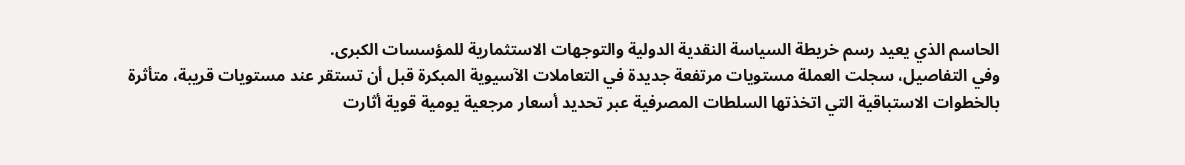الحاسم الذي يعيد رسم خريطة السياسة النقدية الدولية والتوجهات الاستثمارية للمؤسسات الكبرى.
وفي التفاصيل، سجلت العملة مستويات مرتفعة جديدة في التعاملات الآسيوية المبكرة قبل أن تستقر عند مستويات قريبة، متأثرة بالخطوات الاستباقية التي اتخذتها السلطات المصرفية عبر تحديد أسعار مرجعية يومية قوية أثارت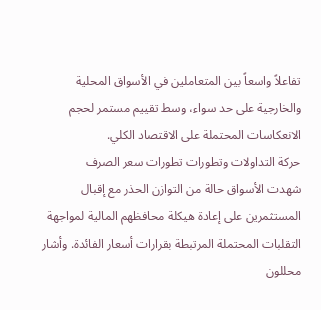تفاعلاً واسعاً بين المتعاملين في الأسواق المحلية والخارجية على حد سواء، وسط تقييم مستمر لحجم الانعكاسات المحتملة على الاقتصاد الكلي.
حركة التداولات وتطورات تطورات سعر الصرف
شهدت الأسواق حالة من التوازن الحذر مع إقبال المستثمرين على إعادة هيكلة محافظهم المالية لمواجهة التقلبات المحتملة المرتبطة بقرارات أسعار الفائدة. وأشار محللون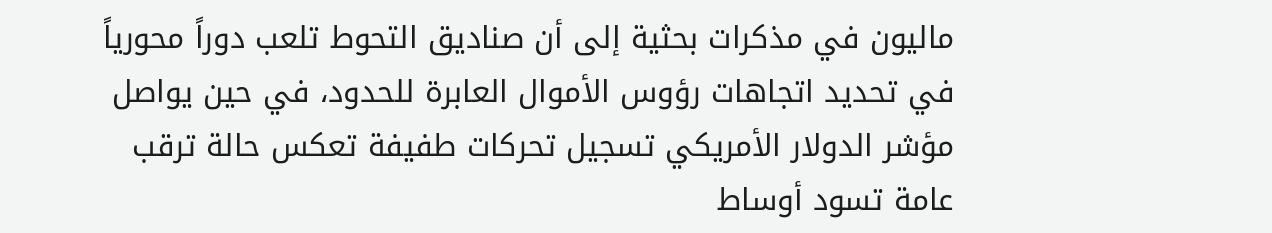ماليون في مذكرات بحثية إلى أن صناديق التحوط تلعب دوراً محورياً في تحديد اتجاهات رؤوس الأموال العابرة للحدود، في حين يواصل مؤشر الدولار الأمريكي تسجيل تحركات طفيفة تعكس حالة ترقب عامة تسود أوساط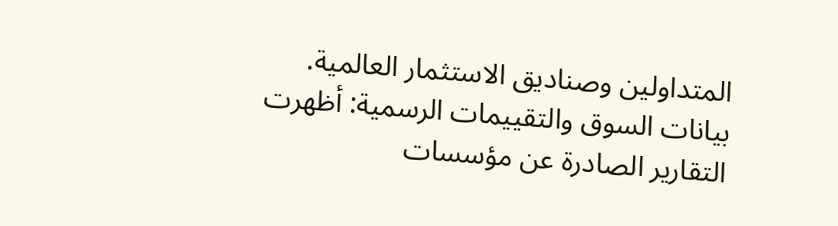المتداولين وصناديق الاستثمار العالمية.
بيانات السوق والتقييمات الرسمية: أظهرت التقارير الصادرة عن مؤسسات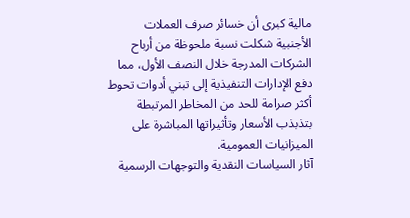مالية كبرى أن خسائر صرف العملات الأجنبية شكلت نسبة ملحوظة من أرباح الشركات المدرجة خلال النصف الأول، مما دفع الإدارات التنفيذية إلى تبني أدوات تحوط أكثر صرامة للحد من المخاطر المرتبطة بتذبذب الأسعار وتأثيراتها المباشرة على الميزانيات العمومية.
آثار السياسات النقدية والتوجهات الرسمية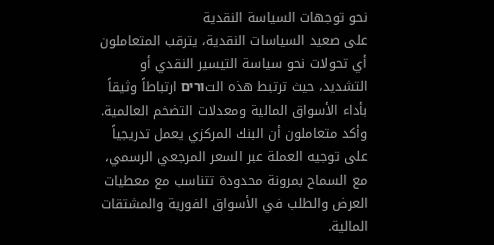نحو توجهات السياسة النقدية
على صعيد السياسات النقدية، يترقب المتعاملون أي تحولات نحو سياسة التيسير النقدي أو التشديد، حيث ترتبط هذه التורים ارتباطاً وثيقاً بأداء الأسواق المالية ومعدلات التضخم العالمية. وأكد متعاملون أن البنك المركزي يعمل تدريجياً على توجيه العملة عبر السعر المرجعي الرسمي، مع السماح بمرونة محدودة تتناسب مع معطيات العرض والطلب في الأسواق الفورية والمشتقات المالية.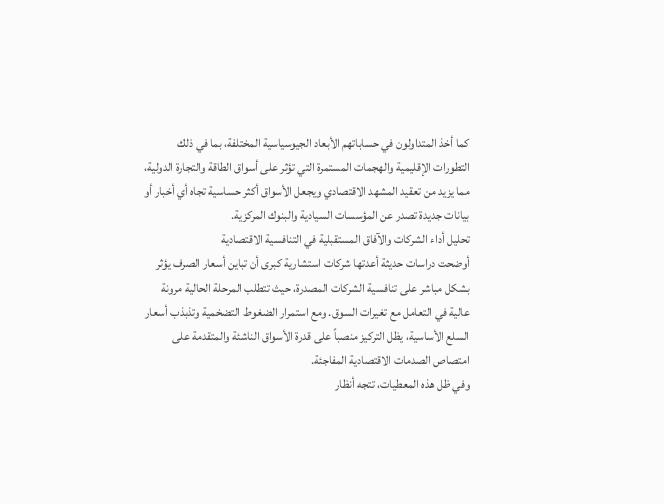كما أخذ المتداولون في حساباتهم الأبعاد الجيوسياسية المختلفة، بما في ذلك التطورات الإقليمية والهجمات المستمرة التي تؤثر على أسواق الطاقة والتجارة الدولية، مما يزيد من تعقيد المشهد الاقتصادي ويجعل الأسواق أكثر حساسية تجاه أي أخبار أو بيانات جديدة تصدر عن المؤسسات السيادية والبنوك المركزية.
تحليل أداء الشركات والآفاق المستقبلية في التنافسية الاقتصادية
أوضحت دراسات حديثة أعدتها شركات استشارية كبرى أن تباين أسعار الصرف يؤثر بشكل مباشر على تنافسية الشركات المصدرة، حيث تتطلب المرحلة الحالية مرونة عالية في التعامل مع تغيرات السوق. ومع استمرار الضغوط التضخمية وتذبذب أسعار السلع الأساسية، يظل التركيز منصباً على قدرة الأسواق الناشئة والمتقدمة على امتصاص الصدمات الاقتصادية المفاجئة.
وفي ظل هذه المعطيات، تتجه أنظار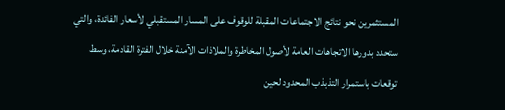المستثمرين نحو نتائج الاجتماعات المقبلة للوقوف على المسار المستقبلي لأسعار الفائدة، والتي ستحدد بدورها الاتجاهات العامة لأصول المخاطرة والملاذات الآمنة خلال الفترة القادمة، وسط توقعات باستمرار التذبذب المحدود لحين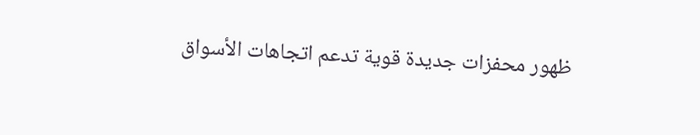ظهور محفزات جديدة قوية تدعم اتجاهات الأسواق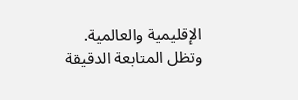الإقليمية والعالمية.
وتظل المتابعة الدقيقة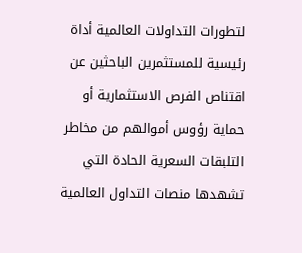لتطورات التداولات العالمية أداة رئيسية للمستثمرين الباحثين عن اقتناص الفرص الاستثمارية أو حماية رؤوس أموالهم من مخاطر التلبقات السعرية الحادة التي تشهدها منصات التداول العالمية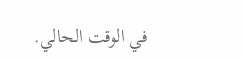في الوقت الحالي.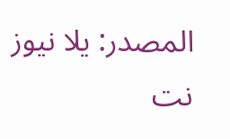المصدر: يلا نيوز نت